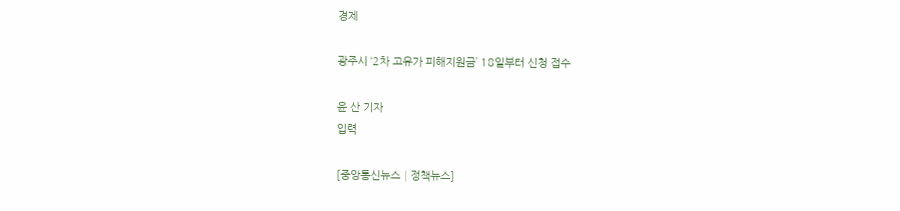경제

광주시 ‘2차 고유가 피해지원금’ 18일부터 신청 접수

윤 산 기자
입력

[중앙통신뉴스│정책뉴스]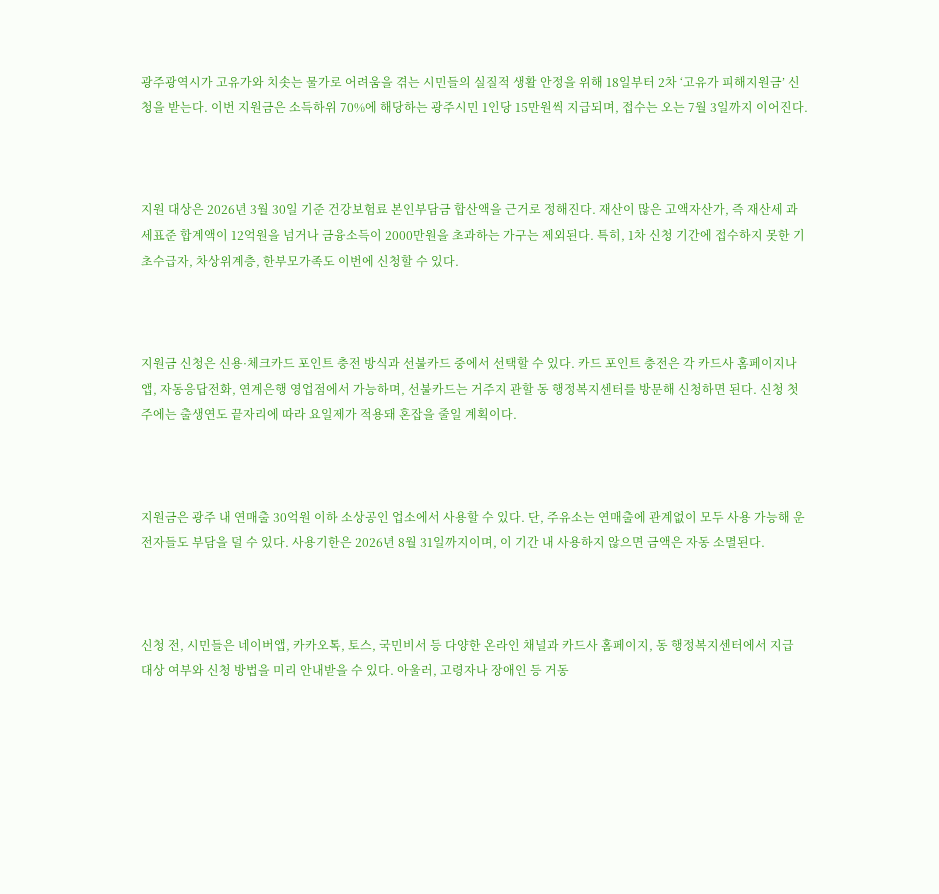광주광역시가 고유가와 치솟는 물가로 어려움을 겪는 시민들의 실질적 생활 안정을 위해 18일부터 2차 ‘고유가 피해지원금’ 신청을 받는다. 이번 지원금은 소득하위 70%에 해당하는 광주시민 1인당 15만원씩 지급되며, 접수는 오는 7월 3일까지 이어진다.



지원 대상은 2026년 3월 30일 기준 건강보험료 본인부담금 합산액을 근거로 정해진다. 재산이 많은 고액자산가, 즉 재산세 과세표준 합계액이 12억원을 넘거나 금융소득이 2000만원을 초과하는 가구는 제외된다. 특히, 1차 신청 기간에 접수하지 못한 기초수급자, 차상위계층, 한부모가족도 이번에 신청할 수 있다.



지원금 신청은 신용·체크카드 포인트 충전 방식과 선불카드 중에서 선택할 수 있다. 카드 포인트 충전은 각 카드사 홈페이지나 앱, 자동응답전화, 연계은행 영업점에서 가능하며, 선불카드는 거주지 관할 동 행정복지센터를 방문해 신청하면 된다. 신청 첫 주에는 출생연도 끝자리에 따라 요일제가 적용돼 혼잡을 줄일 계획이다.



지원금은 광주 내 연매출 30억원 이하 소상공인 업소에서 사용할 수 있다. 단, 주유소는 연매출에 관계없이 모두 사용 가능해 운전자들도 부담을 덜 수 있다. 사용기한은 2026년 8월 31일까지이며, 이 기간 내 사용하지 않으면 금액은 자동 소멸된다.



신청 전, 시민들은 네이버앱, 카카오톡, 토스, 국민비서 등 다양한 온라인 채널과 카드사 홈페이지, 동 행정복지센터에서 지급 대상 여부와 신청 방법을 미리 안내받을 수 있다. 아울러, 고령자나 장애인 등 거동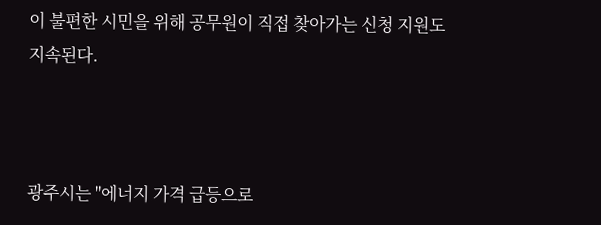이 불편한 시민을 위해 공무원이 직접 찾아가는 신청 지원도 지속된다.



광주시는 "에너지 가격 급등으로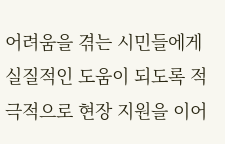어려움을 겪는 시민들에게 실질적인 도움이 되도록 적극적으로 현장 지원을 이어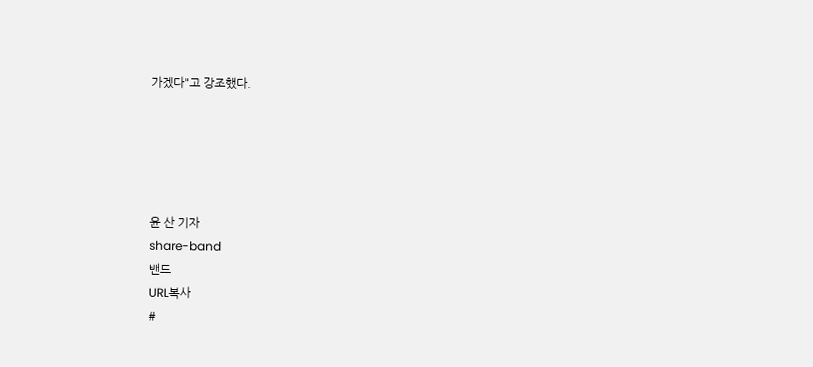가겠다"고 강조했다.





윤 산 기자
share-band
밴드
URL복사
#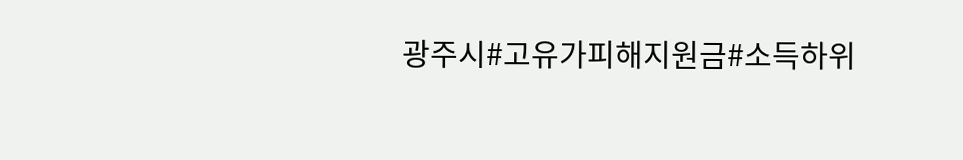광주시#고유가피해지원금#소득하위